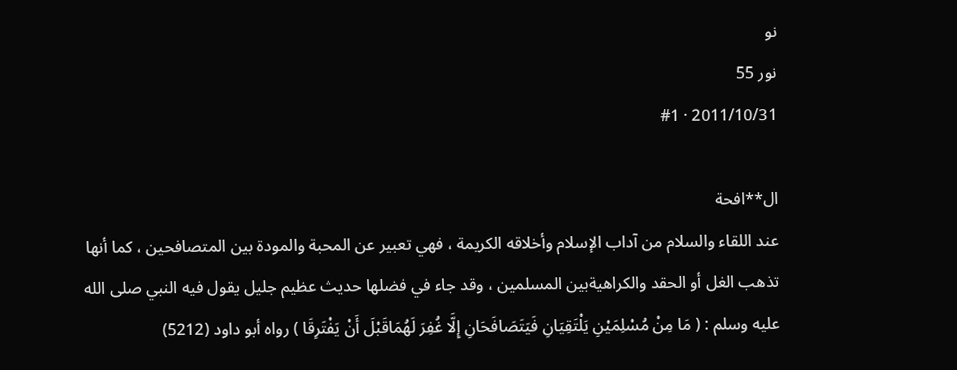نو
نور 55
2011/10/31 · #1

ال**افحة
عند اللقاء والسلام من آداب الإسلام وأخلاقه الكريمة ، فهي تعبير عن المحبة والمودة بين المتصافحين ، كما أنها تذهب الغل أو الحقد والكراهيةبين المسلمين ، وقد جاء في فضلها حديث عظيم جليل يقول فيه النبي صلى الله عليه وسلم : ( مَا مِنْ مُسْلِمَيْنِ يَلْتَقِيَانِ فَيَتَصَافَحَانِ إِلَّا غُفِرَ لَهُمَاقَبْلَ أَنْ يَفْتَرِقَا ) رواه أبو داود (5212)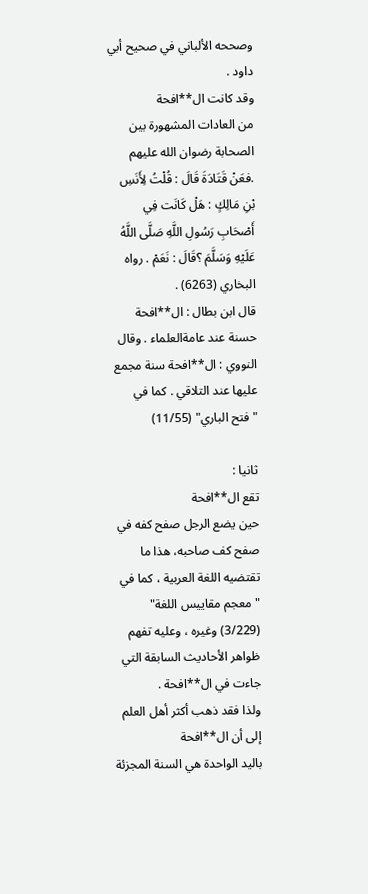وصححه الألباني في صحيح أبي داود .
وقد كانت ال**افحة
من العادات المشهورة بين الصحابة رضوان الله عليهم .فعَنْ قَتَادَةَ قَالَ : قُلْتُ لِأَنَسِ بْنِ مَالِكٍ : هَلْ كَانَت فِي أَصْحَابِ رَسُولِ اللَّهِ صَلَّى اللَّهُ عَلَيْهِ وَسَلَّمَ ؟قَالَ : نَعَمْ . رواه البخاري (6263) .
قال ابن بطال : ال**افحة حسنة عند عامةالعلماء . وقال النووي : ال**افحة سنة مجمع عليها عند التلاقي . كما في "فتح الباري" (11/55)

ثانيا :
تقع ال**افحة
حين يضع الرجل صفح كفه في صفح كف صاحبه، هذا ما تقتضيه اللغة العربية ، كما في "معجم مقاييس اللغة" (3/229) وغيره ، وعليه تفهم ظواهر الأحاديث السابقة التي جاءت في ال**افحة .
ولذا فقد ذهب أكثر أهل العلم إلى أن ال**افحة
باليد الواحدة هي السنة المجزئة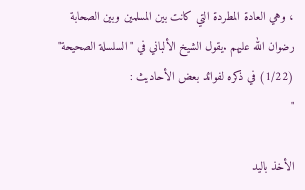، وهي العادة المطردة التي كانت بين المسلمين وبين الصحابة رضوان الله عليهم .يقول الشيخ الألباني في "السلسلة الصحيحة" (1/22) في ذكره لفوائد بعض الأحاديث :
"

الأخذ باليد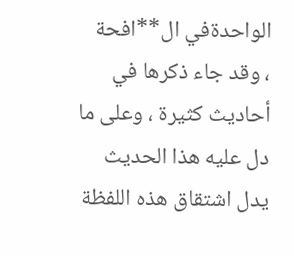الواحدةفي ال**افحة
، وقد جاء ذكرها في أحاديث كثيرة ، وعلى ما دل عليه هذا الحديث يدل اشتقاق هذه اللفظة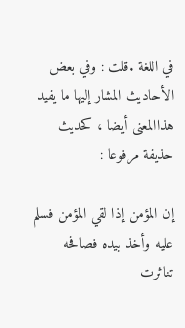في اللغة .قلت : وفي بعض الأحاديث المشار إليها ما يفيد هذاالمعنى أيضا ، كحديث حذيفة مرفوعا :

إن المؤمن إذا لقي المؤمن فسلم عليه وأخذ بيده فصافحه
تناثرت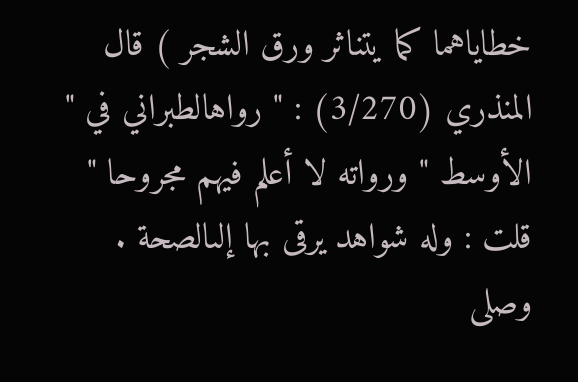خطاياهما كما يتناثر ورق الشجر ) قال المنذري (3/270) : " رواهالطبراني في " الأوسط " ورواته لا أعلم فيهم مجروحا " قلت : وله شواهد يرقى بها إلىالصحة .
وصلى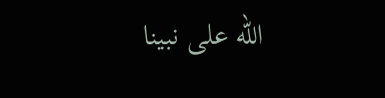الله على نبينا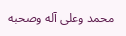محمد وعلى آله وصحبه